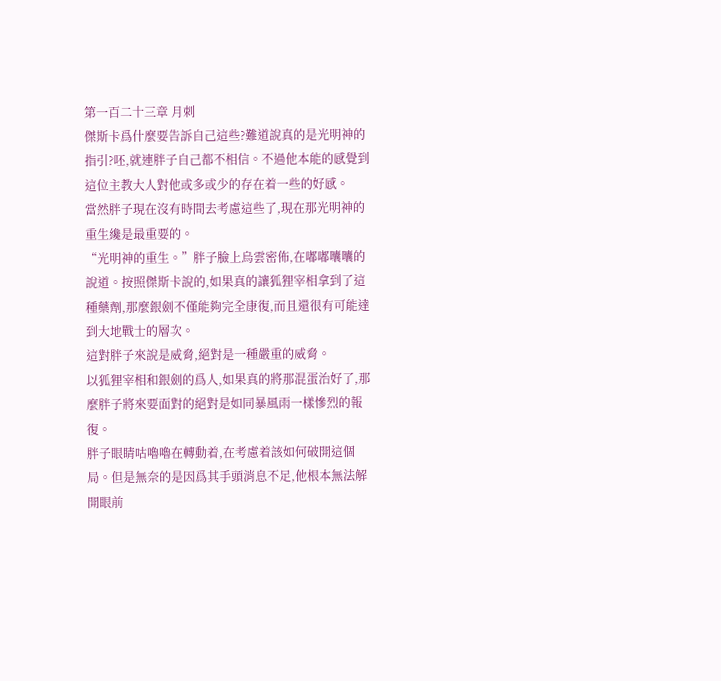第一百二十三章 月刺
傑斯卡爲什麼要告訴自己這些?難道說真的是光明神的指引?呸,就連胖子自己都不相信。不過他本能的感覺到這位主教大人對他或多或少的存在着一些的好感。
當然胖子現在沒有時間去考慮這些了,現在那光明神的重生纔是最重要的。
“光明神的重生。”胖子臉上烏雲密佈,在嘟嘟囔囔的說道。按照傑斯卡說的,如果真的讓狐狸宰相拿到了這種藥劑,那麼銀劍不僅能夠完全康復,而且還很有可能達到大地戰士的層次。
這對胖子來說是威脅,絕對是一種嚴重的威脅。
以狐狸宰相和銀劍的爲人,如果真的將那混蛋治好了,那麼胖子將來要面對的絕對是如同暴風雨一樣慘烈的報復。
胖子眼睛咕嚕嚕在轉動着,在考慮着該如何破開這個局。但是無奈的是因爲其手頭消息不足,他根本無法解開眼前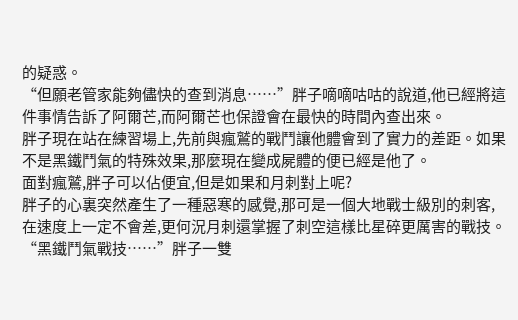的疑惑。
“但願老管家能夠儘快的查到消息……”胖子嘀嘀咕咕的說道,他已經將這件事情告訴了阿爾芒,而阿爾芒也保證會在最快的時間內查出來。
胖子現在站在練習場上,先前與瘋鷲的戰鬥讓他體會到了實力的差距。如果不是黑鐵鬥氣的特殊效果,那麼現在變成屍體的便已經是他了。
面對瘋鷲,胖子可以佔便宜,但是如果和月刺對上呢?
胖子的心裏突然產生了一種惡寒的感覺,那可是一個大地戰士級別的刺客,在速度上一定不會差,更何況月刺還掌握了刺空這樣比星碎更厲害的戰技。
“黑鐵鬥氣戰技……”胖子一雙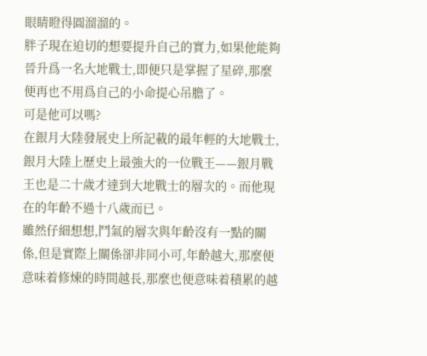眼睛瞪得圓溜溜的。
胖子現在迫切的想要提升自己的實力,如果他能夠晉升爲一名大地戰士,即便只是掌握了星碎,那麼便再也不用爲自己的小命提心吊膽了。
可是他可以嗎?
在銀月大陸發展史上所記載的最年輕的大地戰士,銀月大陸上歷史上最強大的一位戰王——銀月戰王也是二十歲才達到大地戰士的層次的。而他現在的年齡不過十八歲而已。
雖然仔細想想,鬥氣的層次與年齡沒有一點的關係,但是實際上關係卻非同小可,年齡越大,那麼便意味着修煉的時間越長,那麼也便意味着積累的越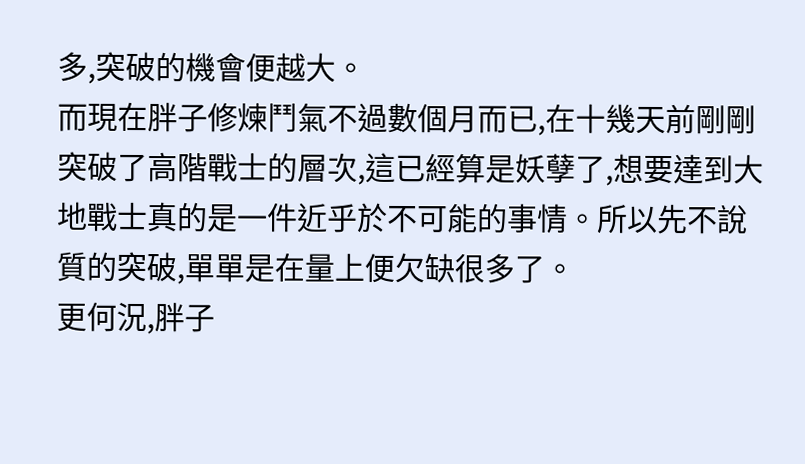多,突破的機會便越大。
而現在胖子修煉鬥氣不過數個月而已,在十幾天前剛剛突破了高階戰士的層次,這已經算是妖孽了,想要達到大地戰士真的是一件近乎於不可能的事情。所以先不說質的突破,單單是在量上便欠缺很多了。
更何況,胖子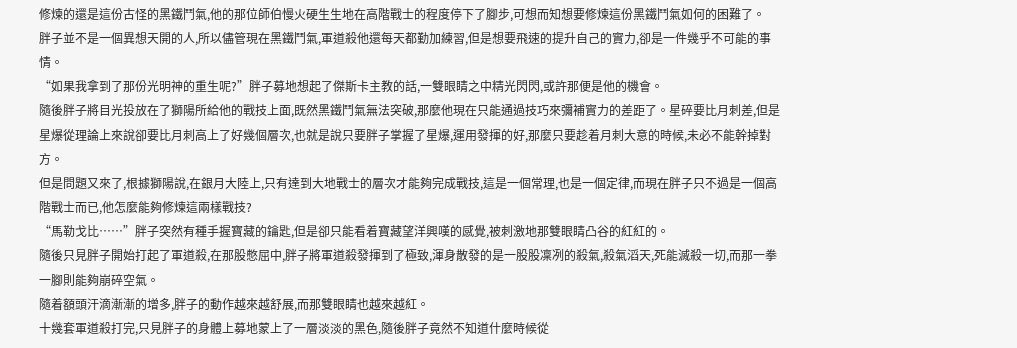修煉的還是這份古怪的黑鐵鬥氣,他的那位師伯慢火硬生生地在高階戰士的程度停下了腳步,可想而知想要修煉這份黑鐵鬥氣如何的困難了。
胖子並不是一個異想天開的人,所以儘管現在黑鐵鬥氣,軍道殺他還每天都勤加練習,但是想要飛速的提升自己的實力,卻是一件幾乎不可能的事情。
“如果我拿到了那份光明神的重生呢?”胖子募地想起了傑斯卡主教的話,一雙眼睛之中精光閃閃,或許那便是他的機會。
隨後胖子將目光投放在了獅陽所給他的戰技上面,既然黑鐵鬥氣無法突破,那麼他現在只能通過技巧來彌補實力的差距了。星碎要比月刺差,但是星爆從理論上來說卻要比月刺高上了好幾個層次,也就是說只要胖子掌握了星爆,運用發揮的好,那麼只要趁着月刺大意的時候,未必不能幹掉對方。
但是問題又來了,根據獅陽說,在銀月大陸上,只有達到大地戰士的層次才能夠完成戰技,這是一個常理,也是一個定律,而現在胖子只不過是一個高階戰士而已,他怎麼能夠修煉這兩樣戰技?
“馬勒戈比……”胖子突然有種手握寶藏的鑰匙,但是卻只能看着寶藏望洋興嘆的感覺,被刺激地那雙眼睛凸谷的紅紅的。
隨後只見胖子開始打起了軍道殺,在那股憋屈中,胖子將軍道殺發揮到了極致,渾身散發的是一股股凜冽的殺氣,殺氣滔天,死能滅殺一切,而那一拳一腳則能夠崩碎空氣。
隨着額頭汗滴漸漸的增多,胖子的動作越來越舒展,而那雙眼睛也越來越紅。
十幾套軍道殺打完,只見胖子的身體上募地蒙上了一層淡淡的黑色,隨後胖子竟然不知道什麼時候從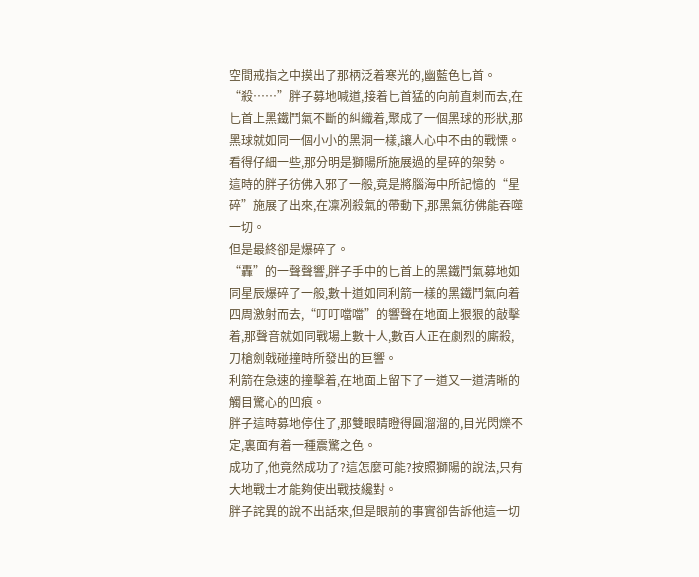空間戒指之中摸出了那柄泛着寒光的,幽藍色匕首。
“殺……”胖子募地喊道,接着匕首猛的向前直刺而去,在匕首上黑鐵鬥氣不斷的糾織着,聚成了一個黑球的形狀,那黑球就如同一個小小的黑洞一樣,讓人心中不由的戰慄。
看得仔細一些,那分明是獅陽所施展過的星碎的架勢。
這時的胖子彷佛入邪了一般,竟是將腦海中所記憶的“星碎”施展了出來,在凜冽殺氣的帶動下,那黑氣彷佛能吞噬一切。
但是最終卻是爆碎了。
“轟”的一聲聲響,胖子手中的匕首上的黑鐵鬥氣募地如同星辰爆碎了一般,數十道如同利箭一樣的黑鐵鬥氣向着四周激射而去,“叮叮噹噹”的響聲在地面上狠狠的敲擊着,那聲音就如同戰場上數十人,數百人正在劇烈的廝殺,刀槍劍戟碰撞時所發出的巨響。
利箭在急速的撞擊着,在地面上留下了一道又一道清晰的觸目驚心的凹痕。
胖子這時募地停住了,那雙眼睛瞪得圓溜溜的,目光閃爍不定,裏面有着一種震驚之色。
成功了,他竟然成功了?這怎麼可能?按照獅陽的說法,只有大地戰士才能夠使出戰技纔對。
胖子詫異的說不出話來,但是眼前的事實卻告訴他這一切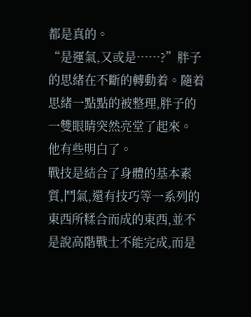都是真的。
“是運氣,又或是……?”胖子的思緒在不斷的轉動着。隨着思緒一點點的被整理,胖子的一雙眼睛突然亮堂了起來。
他有些明白了。
戰技是結合了身體的基本素質,鬥氣,還有技巧等一系列的東西所糅合而成的東西,並不是說高階戰士不能完成,而是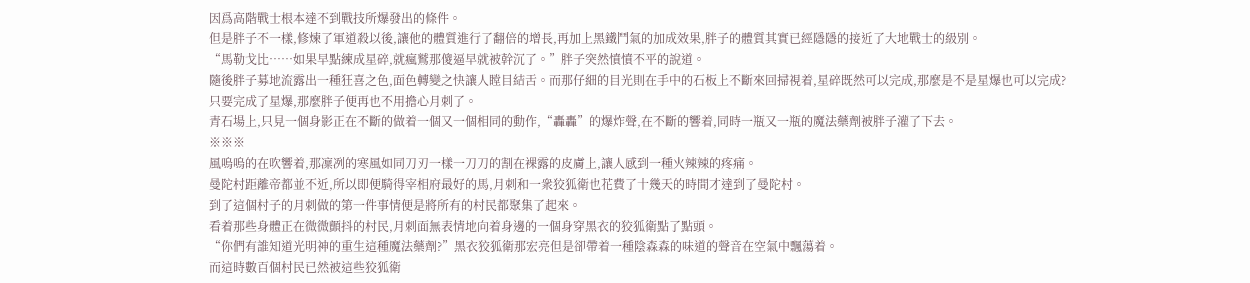因爲高階戰士根本達不到戰技所爆發出的條件。
但是胖子不一樣,修煉了軍道殺以後,讓他的體質進行了翻倍的增長,再加上黑鐵鬥氣的加成效果,胖子的體質其實已經隱隱的接近了大地戰士的級別。
“馬勒戈比……如果早點練成星碎,就瘋鷲那傻逼早就被幹沉了。”胖子突然憤憤不平的說道。
隨後胖子募地流露出一種狂喜之色,面色轉變之快讓人瞠目結舌。而那仔細的目光則在手中的石板上不斷來回掃視着,星碎既然可以完成,那麼是不是星爆也可以完成?
只要完成了星爆,那麼胖子便再也不用擔心月刺了。
青石場上,只見一個身影正在不斷的做着一個又一個相同的動作,“轟轟”的爆炸聲,在不斷的響着,同時一瓶又一瓶的魔法藥劑被胖子灌了下去。
※※※
風嗚嗚的在吹響着,那凜冽的寒風如同刀刃一樣一刀刀的割在裸露的皮膚上,讓人感到一種火辣辣的疼痛。
曼陀村距離帝都並不近,所以即便騎得宰相府最好的馬,月刺和一衆狡狐衛也花費了十幾天的時間才達到了曼陀村。
到了這個村子的月刺做的第一件事情便是將所有的村民都聚集了起來。
看着那些身體正在微微顫抖的村民,月刺面無表情地向着身邊的一個身穿黑衣的狡狐衛點了點頭。
“你們有誰知道光明神的重生這種魔法藥劑?”黑衣狡狐衛那宏亮但是卻帶着一種陰森森的味道的聲音在空氣中飄蕩着。
而這時數百個村民已然被這些狡狐衛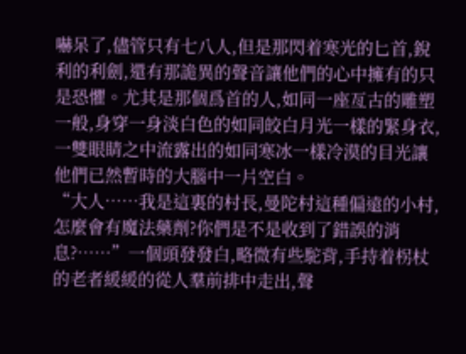嚇呆了,儘管只有七八人,但是那閃着寒光的匕首,銳利的利劍,還有那詭異的聲音讓他們的心中擁有的只是恐懼。尤其是那個爲首的人,如同一座亙古的雕塑一般,身穿一身淡白色的如同皎白月光一樣的緊身衣,一雙眼睛之中流露出的如同寒冰一樣冷漠的目光讓他們已然暫時的大腦中一片空白。
“大人……我是這裏的村長,曼陀村這種偏遠的小村,怎麼會有魔法藥劑?你們是不是收到了錯誤的消息?……”一個頭發發白,略微有些駝背,手持着柺杖的老者緩緩的從人羣前排中走出,聲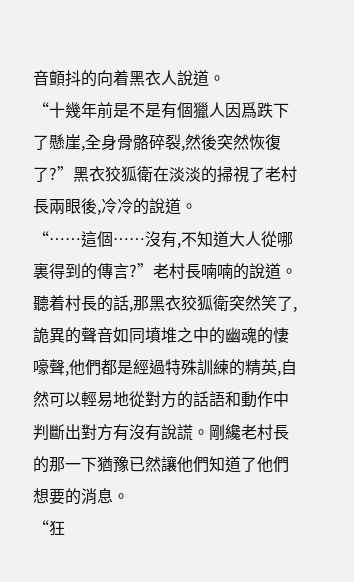音顫抖的向着黑衣人說道。
“十幾年前是不是有個獵人因爲跌下了懸崖,全身骨骼碎裂,然後突然恢復了?”黑衣狡狐衛在淡淡的掃視了老村長兩眼後,冷冷的說道。
“……這個……沒有,不知道大人從哪裏得到的傳言?”老村長喃喃的說道。
聽着村長的話,那黑衣狡狐衛突然笑了,詭異的聲音如同墳堆之中的幽魂的悽嚎聲,他們都是經過特殊訓練的精英,自然可以輕易地從對方的話語和動作中判斷出對方有沒有說謊。剛纔老村長的那一下猶豫已然讓他們知道了他們想要的消息。
“狂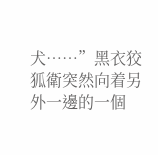犬……”黑衣狡狐衛突然向着另外一邊的一個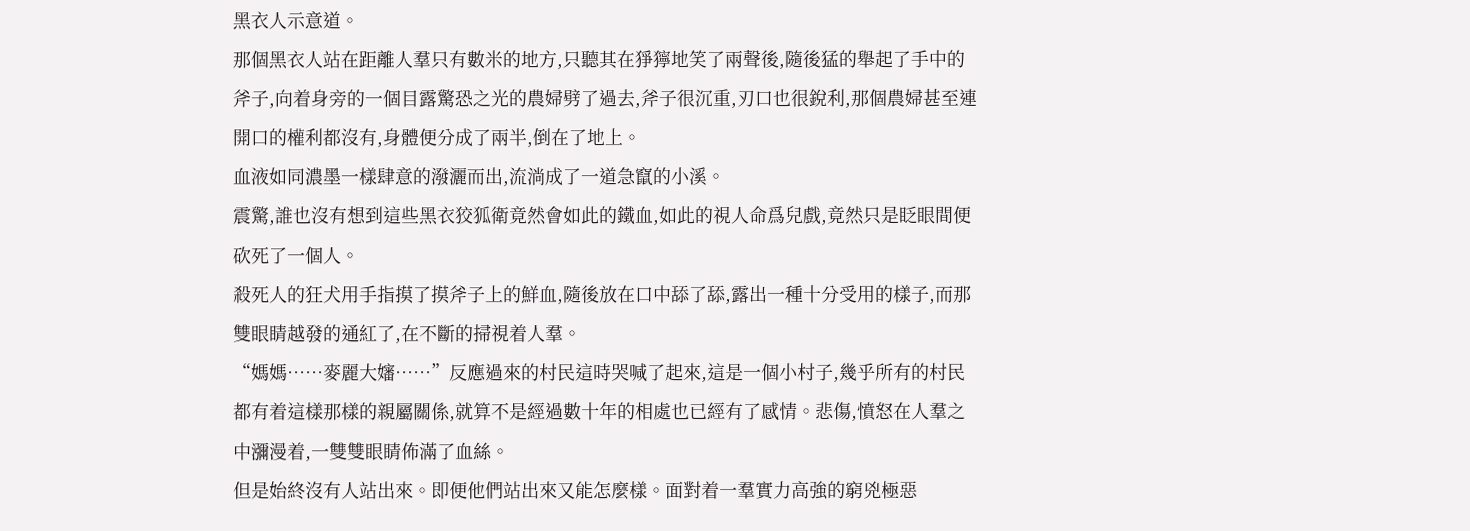黑衣人示意道。
那個黑衣人站在距離人羣只有數米的地方,只聽其在猙獰地笑了兩聲後,隨後猛的舉起了手中的斧子,向着身旁的一個目露驚恐之光的農婦劈了過去,斧子很沉重,刃口也很銳利,那個農婦甚至連開口的權利都沒有,身體便分成了兩半,倒在了地上。
血液如同濃墨一樣肆意的潑灑而出,流淌成了一道急竄的小溪。
震驚,誰也沒有想到這些黑衣狡狐衛竟然會如此的鐵血,如此的視人命爲兒戲,竟然只是眨眼間便砍死了一個人。
殺死人的狂犬用手指摸了摸斧子上的鮮血,隨後放在口中舔了舔,露出一種十分受用的樣子,而那雙眼睛越發的通紅了,在不斷的掃視着人羣。
“媽媽……麥麗大嬸……”反應過來的村民這時哭喊了起來,這是一個小村子,幾乎所有的村民都有着這樣那樣的親屬關係,就算不是經過數十年的相處也已經有了感情。悲傷,憤怒在人羣之中瀰漫着,一雙雙眼睛佈滿了血絲。
但是始終沒有人站出來。即便他們站出來又能怎麼樣。面對着一羣實力高強的窮兇極惡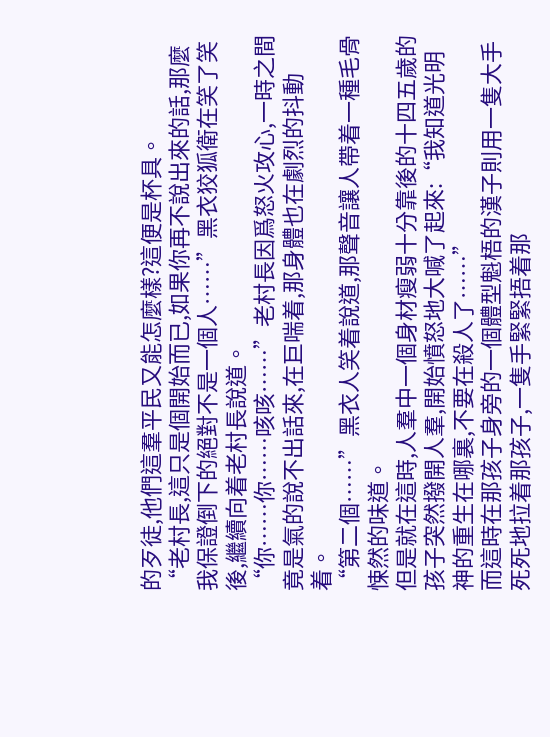的歹徒,他們這羣平民又能怎麼樣?這便是杯具。
“老村長,這只是個開始而已,如果你再不說出來的話,那麼我保證倒下的絕對不是一個人……”黑衣狡狐衛在笑了笑後,繼續向着老村長說道。
“你……你……咳咳……”老村長因爲怒火攻心,一時之間竟是氣的說不出話來,在巨喘着,那身體也在劇烈的抖動着。
“第二個……”黑衣人笑着說道,那聲音讓人帶着一種毛骨悚然的味道。
但是就在這時,人羣中一個身材瘦弱十分靠後的十四五歲的孩子突然撥開人羣,開始憤怒地大喊了起來:“我知道光明神的重生在哪裏,不要在殺人了……”
而這時在那孩子身旁的一個體型魁梧的漢子則用一隻大手死死地拉着那孩子,一隻手緊緊捂着那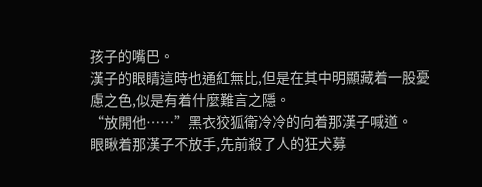孩子的嘴巴。
漢子的眼睛這時也通紅無比,但是在其中明顯藏着一股憂慮之色,似是有着什麼難言之隱。
“放開他……”黑衣狡狐衛冷冷的向着那漢子喊道。
眼瞅着那漢子不放手,先前殺了人的狂犬募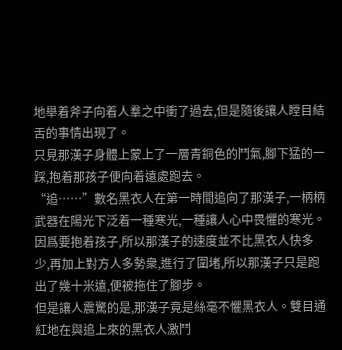地舉着斧子向着人羣之中衝了過去,但是隨後讓人瞠目結舌的事情出現了。
只見那漢子身體上蒙上了一層青銅色的鬥氣,腳下猛的一踩,抱着那孩子便向着遠處跑去。
“追……”數名黑衣人在第一時間追向了那漢子,一柄柄武器在陽光下泛着一種寒光,一種讓人心中畏懼的寒光。
因爲要抱着孩子,所以那漢子的速度並不比黑衣人快多少,再加上對方人多勢衆,進行了圍堵,所以那漢子只是跑出了幾十米遠,便被拖住了腳步。
但是讓人震驚的是,那漢子竟是絲毫不懼黑衣人。雙目通紅地在與追上來的黑衣人激鬥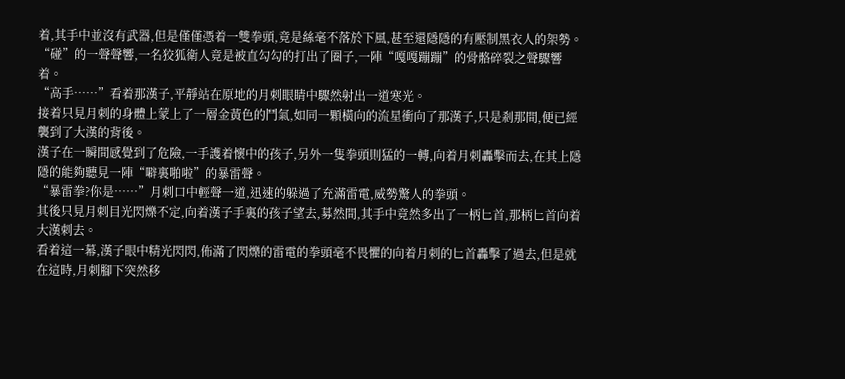着,其手中並沒有武器,但是僅僅憑着一雙拳頭,竟是絲毫不落於下風,甚至還隱隱的有壓制黑衣人的架勢。
“碰”的一聲聲響,一名狡狐衛人竟是被直勾勾的打出了圈子,一陣“嘎嘎蹦蹦”的骨骼碎裂之聲驟響着。
“高手……”看着那漢子,平靜站在原地的月刺眼睛中驟然射出一道寒光。
接着只見月刺的身體上蒙上了一層金黃色的鬥氣,如同一顆橫向的流星衝向了那漢子,只是剎那間,便已經襲到了大漢的背後。
漢子在一瞬間感覺到了危險,一手護着懷中的孩子,另外一隻拳頭則猛的一轉,向着月刺轟擊而去,在其上隱隱的能夠聽見一陣“噼裏啪啦”的暴雷聲。
“暴雷拳?你是……”月刺口中輕聲一道,迅速的躲過了充滿雷電,威勢驚人的拳頭。
其後只見月刺目光閃爍不定,向着漢子手裏的孩子望去,募然間,其手中竟然多出了一柄匕首,那柄匕首向着大漢刺去。
看着這一幕,漢子眼中精光閃閃,佈滿了閃爍的雷電的拳頭毫不畏懼的向着月刺的匕首轟擊了過去,但是就在這時,月刺腳下突然移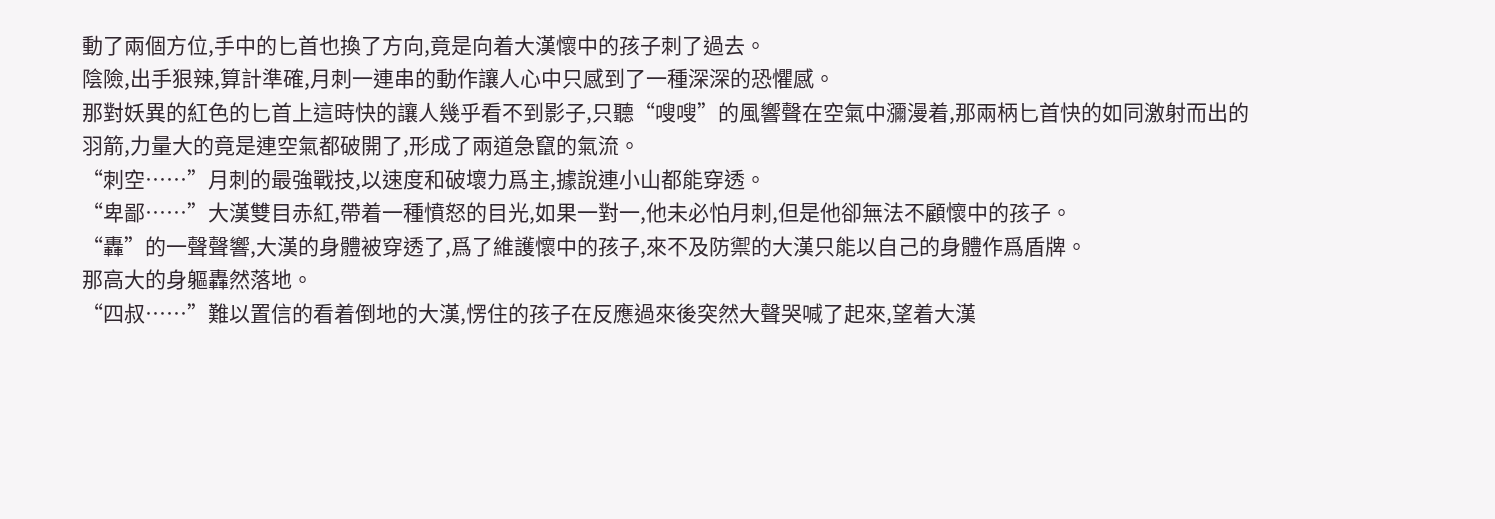動了兩個方位,手中的匕首也換了方向,竟是向着大漢懷中的孩子刺了過去。
陰險,出手狠辣,算計準確,月刺一連串的動作讓人心中只感到了一種深深的恐懼感。
那對妖異的紅色的匕首上這時快的讓人幾乎看不到影子,只聽“嗖嗖”的風響聲在空氣中瀰漫着,那兩柄匕首快的如同激射而出的羽箭,力量大的竟是連空氣都破開了,形成了兩道急竄的氣流。
“刺空……”月刺的最強戰技,以速度和破壞力爲主,據說連小山都能穿透。
“卑鄙……”大漢雙目赤紅,帶着一種憤怒的目光,如果一對一,他未必怕月刺,但是他卻無法不顧懷中的孩子。
“轟”的一聲聲響,大漢的身體被穿透了,爲了維護懷中的孩子,來不及防禦的大漢只能以自己的身體作爲盾牌。
那高大的身軀轟然落地。
“四叔……”難以置信的看着倒地的大漢,愣住的孩子在反應過來後突然大聲哭喊了起來,望着大漢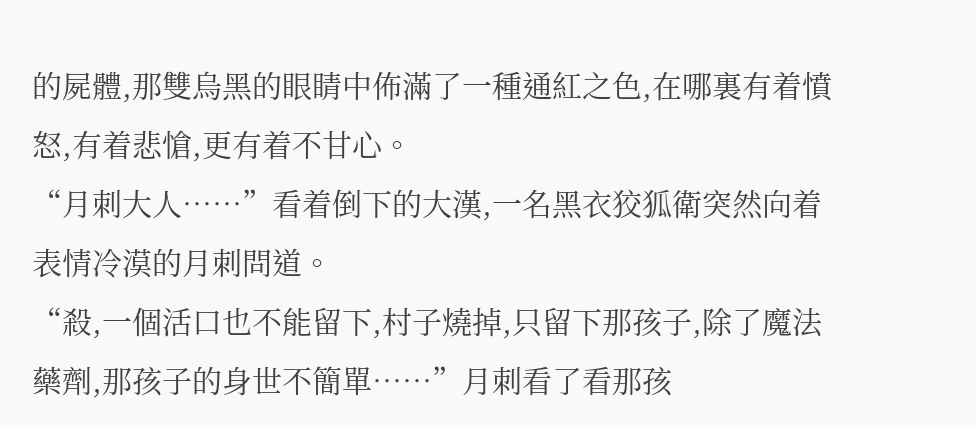的屍體,那雙烏黑的眼睛中佈滿了一種通紅之色,在哪裏有着憤怒,有着悲愴,更有着不甘心。
“月刺大人……”看着倒下的大漢,一名黑衣狡狐衛突然向着表情冷漠的月刺問道。
“殺,一個活口也不能留下,村子燒掉,只留下那孩子,除了魔法藥劑,那孩子的身世不簡單……”月刺看了看那孩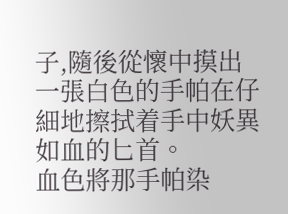子,隨後從懷中摸出一張白色的手帕在仔細地擦拭着手中妖異如血的匕首。
血色將那手帕染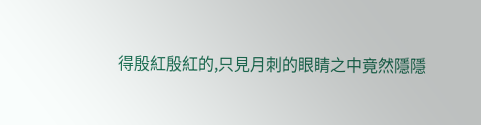得殷紅殷紅的,只見月刺的眼睛之中竟然隱隱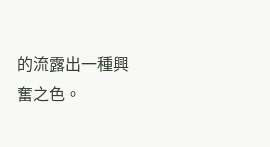的流露出一種興奮之色。